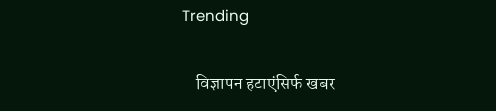Trending

    विज्ञापन हटाएंसिर्फ खबर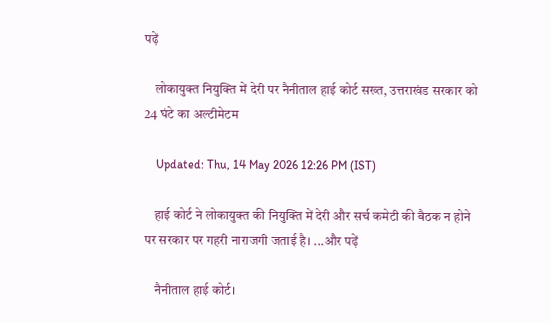पढ़ें

    लोकायुक्त नियुक्ति में देरी पर नैनीताल हाई कोर्ट सख्त, उत्तराखंड सरकार को 24 घंटे का अल्टीमेटम

    Updated: Thu, 14 May 2026 12:26 PM (IST)

    हाई कोर्ट ने लोकायुक्त की नियुक्ति में देरी और सर्च कमेटी की बैठक न होने पर सरकार पर गहरी नाराजगी जताई है। ...और पढ़ें

    नैनीताल हाई कोर्ट।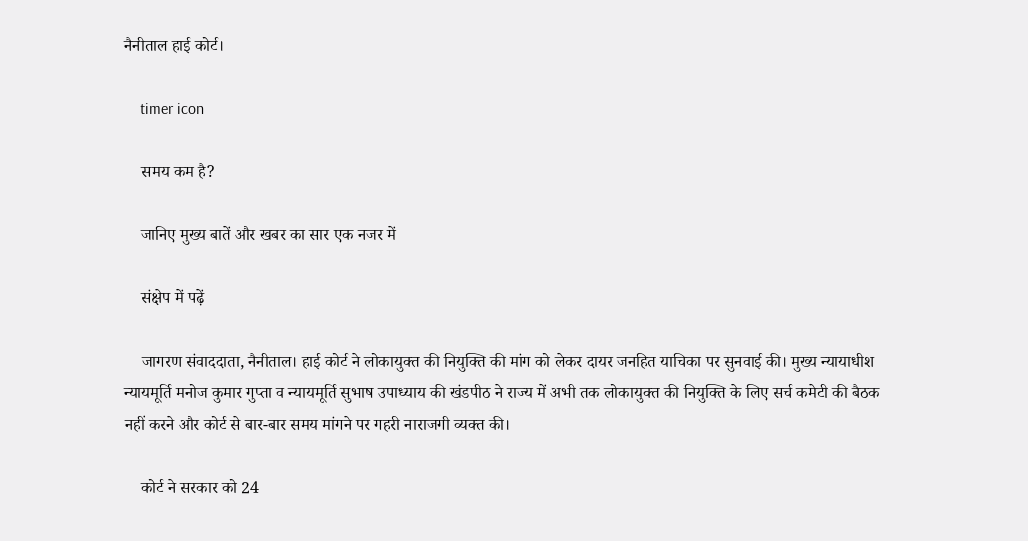नैनीताल हाई कोर्ट।

    timer icon

    समय कम है?

    जानिए मुख्य बातें और खबर का सार एक नजर में

    संक्षेप में पढ़ें

    जागरण संवाददाता, नैनीताल। हाई कोर्ट ने लोकायुक्त की नियुक्ति की मांग को लेकर दायर जनहित याचिका पर सुनवाई की। मुख्य न्यायाधीश न्यायमूर्ति मनोज कुमार गुप्ता व न्यायमूर्ति सुभाष उपाध्याय की खंडपीठ ने राज्य में अभी तक लोकायुक्त की नियुक्ति के लिए सर्च कमेटी की बैठक नहीं करने और कोर्ट से बार-बार समय मांगने पर गहरी नाराजगी व्यक्त की।

    कोर्ट ने सरकार को 24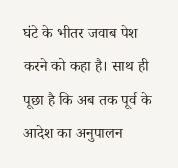घंटे के भीतर जवाब पेश करने को कहा है। साथ ही पूछा है कि अब तक पूर्व के आदेश का अनुपालन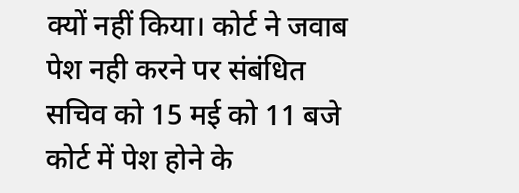क्यों नहीं किया। कोर्ट ने जवाब पेश नही करने पर संबंधित सचिव को 15 मई को 11 बजे कोर्ट में पेश होने के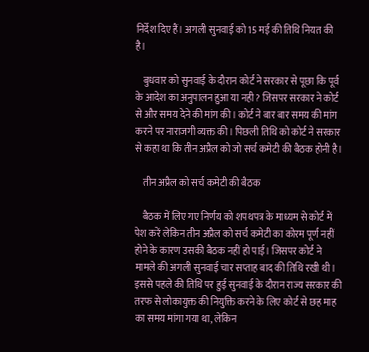निर्देश दिए हैं। अगली सुनवाई को 15 मई की तिथि नियत की है।

    बुधवार को सुनवाई के दौरान कोर्ट ने सरकार से पूछा कि पूर्व के आदेश का अनुपालन हुआ या नही? जिसपर सरकार ने कोर्ट से और समय देने की मांग की। कोर्ट ने बार बार समय की मांग करने पर नाराजगी व्यक्त की। पिछली तिथि को कोर्ट ने सरकार से कहा था कि तीन अप्रैल को जो सर्च कमेटी की बैठक होनी है।

    तीन अप्रैल को सर्च कमेटी की बैठक

    बैठक में लिए गए निर्णय को शपथपत्र के माध्यम से कोर्ट में पेश करें लेकिन तीन अप्रैल को सर्च कमेटी का कोरम पूर्ण नहीं होने के कारण उसकी बैठक नहीं हो पाई। जिसपर कोर्ट ने मामले की अगली सुनवाई चार सप्ताह बाद की तिथि रखी थी। इससे पहले की तिथि पर हुई सुनवाई के दौरान राज्य सरकार की तरफ से लोकायुक्त की नियुक्ति करने के लिए कोर्ट से छह माह का समय मांगा गया था, लेकिन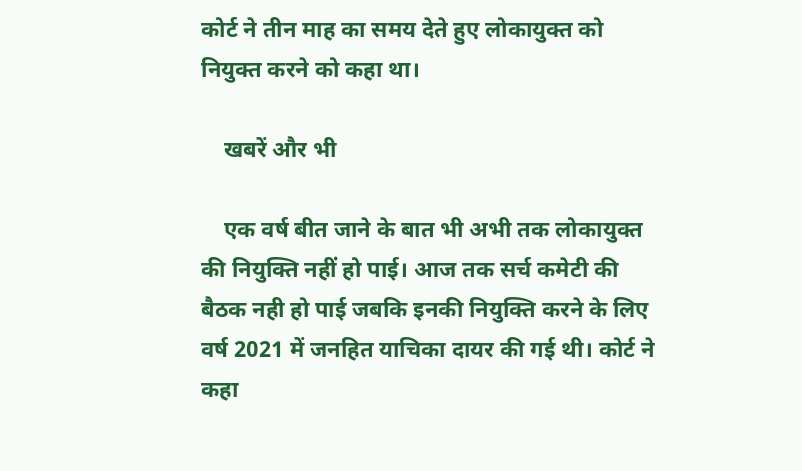कोर्ट ने तीन माह का समय देते हुए लोकायुक्त को नियुक्त करने को कहा था।

    खबरें और भी

    एक वर्ष बीत जाने के बात भी अभी तक लोकायुक्त की नियुक्ति नहीं हो पाई। आज तक सर्च कमेटी की बैठक नही हो पाई जबकि इनकी नियुक्ति करने के लिए वर्ष 2021 में जनहित याचिका दायर की गई थी। कोर्ट ने कहा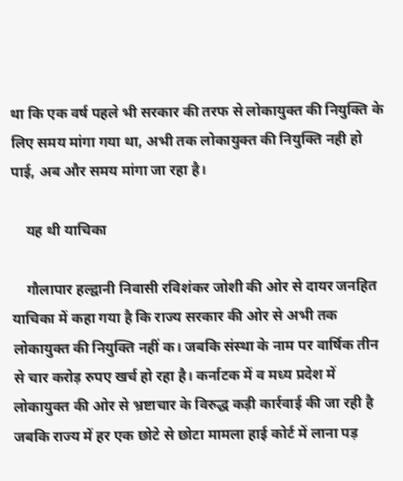था कि एक वर्ष पहले भी सरकार की तरफ से लोकायुक्त की नियुक्ति के लिए समय मांगा गया था, अभी तक लोकायुक्त की नियुक्ति नही हो पाई, अब और समय मांगा जा रहा है।

    यह थी याचिका

    गौलापार हल्द्वानी निवासी रविशंकर जोशी की ओर से दायर जनहित याचिका में कहा गया है कि राज्य सरकार की ओर से अभी तक लोकायुक्त की नियुक्ति नहीं क। जबकि संस्था के नाम पर वार्षिक तीन से चार करोड़ रुपए खर्च हो रहा है। कर्नाटक में व मध्य प्रदेश में लोकायुक्त की ओर से भ्रष्टाचार के विरुद्ध कड़ी कार्रवाई की जा रही है जबकि राज्य में हर एक छोटे से छोटा मामला हाई कोर्ट में लाना पड़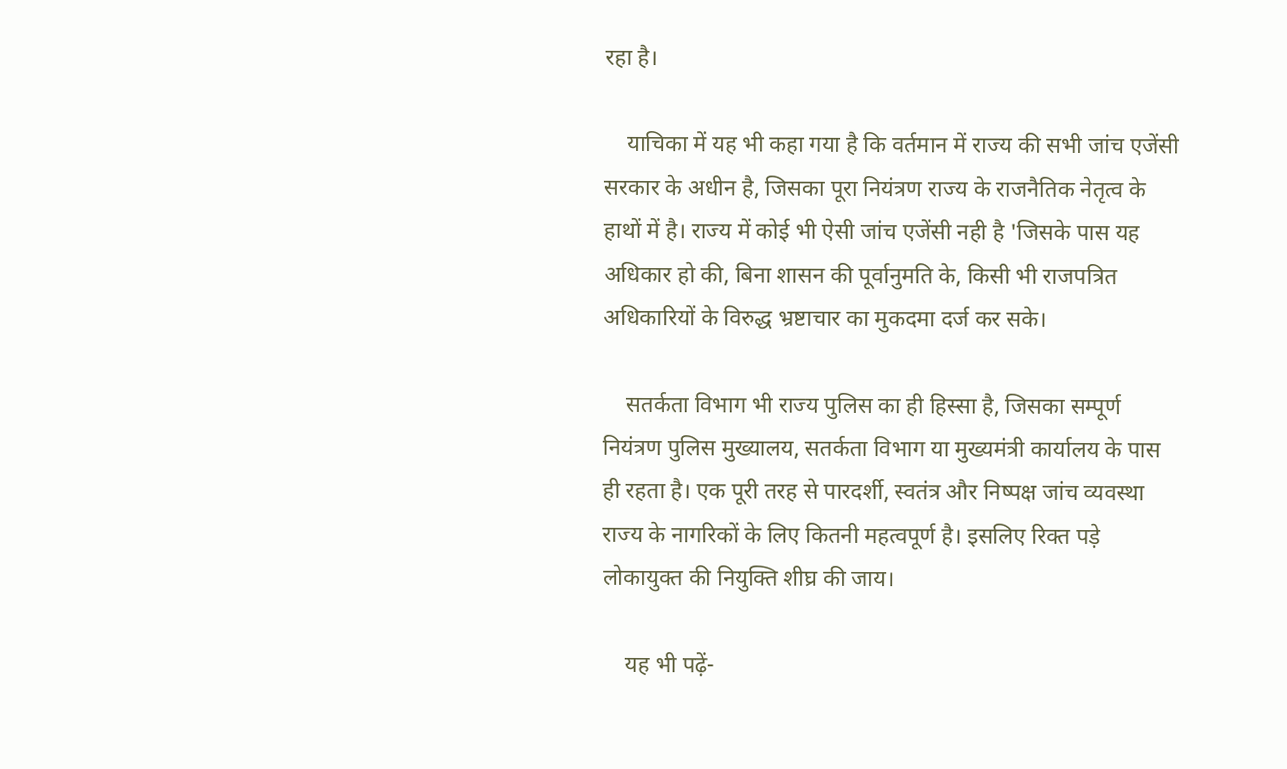रहा है।

    याचिका में यह भी कहा गया है कि वर्तमान में राज्य की सभी जांच एजेंसी सरकार के अधीन है, जिसका पूरा नियंत्रण राज्य के राजनैतिक नेतृत्व के हाथों में है। राज्य में कोई भी ऐसी जांच एजेंसी नही है 'जिसके पास यह अधिकार हो की, बिना शासन की पूर्वानुमति के, किसी भी राजपत्रित अधिकारियों के विरुद्ध भ्रष्टाचार का मुकदमा दर्ज कर सके।

    सतर्कता विभाग भी राज्य पुलिस का ही हिस्सा है, जिसका सम्पूर्ण नियंत्रण पुलिस मुख्यालय, सतर्कता विभाग या मुख्यमंत्री कार्यालय के पास ही रहता है। एक पूरी तरह से पारदर्शी, स्वतंत्र और निष्पक्ष जांच व्यवस्था राज्य के नागरिकों के लिए कितनी महत्वपूर्ण है। इसलिए रिक्त पड़े लोकायुक्त की नियुक्ति शीघ्र की जाय।

    यह भी पढ़ें-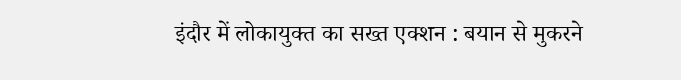इंदौर में लोकायुक्त का सख्त एक्शन : बयान से मुकरने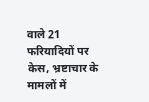वाले 21 फरियादियों पर केस, भ्रष्टाचार के मामलों में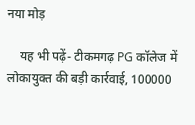नया मोड़

    यह भी पढ़ें- टीकमगढ़ PG कॉलेज में लोकायुक्त की बड़ी कार्रवाई, 100000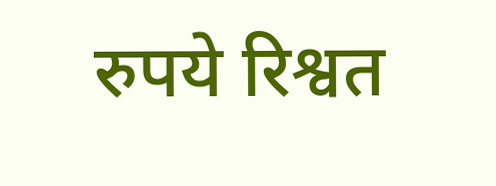रुपये रिश्वत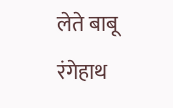लेते बाबू रंगेहाथ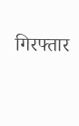गिरफ्तार